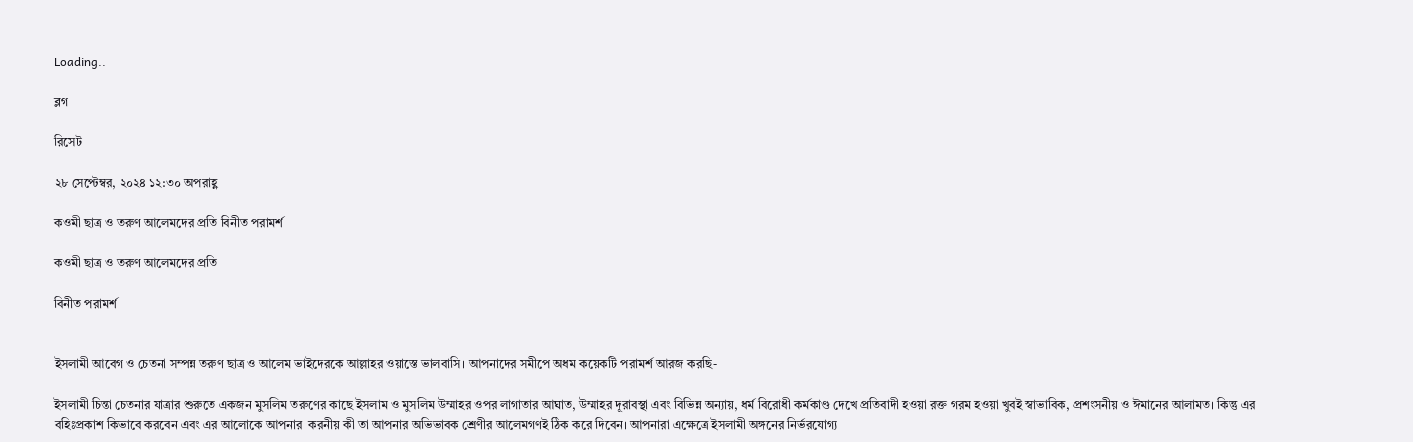Loading..

ব্লগ

রিসেট

২৮ সেপ্টেম্বর, ২০২৪ ১২:৩০ অপরাহ্ণ

কওমী ছাত্র ও তরুণ আলেমদের প্রতি বিনীত পরামর্শ

কওমী ছাত্র ও তরুণ আলেমদের প্রতি

বিনীত পরামর্শ


ইসলামী আবেগ ও চেতনা সম্পন্ন তরুণ ছাত্র ও আলেম ভাইদেরকে আল্লাহর ওয়াস্তে ভালবাসি। আপনাদের সমীপে অধম কয়েকটি পরামর্শ আরজ করছি-

ইসলামী চিন্তা চেতনার যাত্রার শুরুতে একজন মুসলিম তরুণের কাছে ইসলাম ও মুসলিম উম্মাহর ওপর লাগাতার আঘাত, উম্মাহর দূরাবস্থা এবং বিভিন্ন অন্যায়, ধর্ম বিরোধী কর্মকাণ্ড দেখে প্রতিবাদী হওয়া রক্ত গরম হওয়া খুবই স্বাভাবিক, প্রশংসনীয় ও ঈমানের আলামত। কিন্তু এর বহিঃপ্রকাশ কিভাবে করবেন এবং এর আলোকে আপনার  করনীয় কী তা আপনার অভিভাবক শ্রেণীর আলেমগণই ঠিক করে দিবেন। আপনারা এক্ষেত্রে ইসলামী অঙ্গনের নির্ভরযোগ্য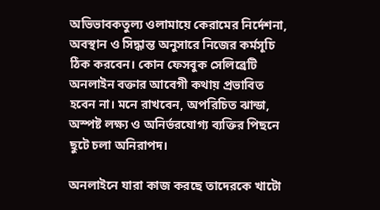অভিভাবকতুল্য ওলামায়ে কেরামের নির্দেশনা, অবস্থান ও সিদ্ধান্ত অনুসারে নিজের কর্মসূচি ঠিক করবেন। কোন ফেসবুক সেলিব্রেটি অনলাইন বক্তার আবেগী কথায় প্রভাবিত হবেন না। মনে রাখবেন, অপরিচিত ঝান্ডা, অস্পষ্ট লক্ষ্য ও অনির্ভরযোগ্য ব্যক্তির পিছনে ছুটে চলা অনিরাপদ।

অনলাইনে যারা কাজ করছে তাদেরকে খাটো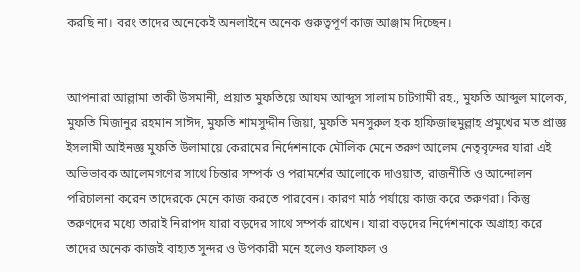করছি না। বরং তাদের অনেকেই অনলাইনে অনেক গুরুত্বপূর্ণ কাজ আঞ্জাম দিচ্ছেন।


আপনারা আল্লামা তাকী উসমানী, প্রয়াত মুফতিয়ে আযম আব্দুস সালাম চাটগামী রহ., মুফতি আব্দুল মালেক, মুফতি মিজানুর রহমান সাঈদ, মুফতি শামসুদ্দীন জিয়া, মুফতি মনসুরুল হক হাফিজাহুমুল্লাহ প্রমুখের মত প্রাজ্ঞ ইসলামী আইনজ্ঞ মুফতি উলামায়ে কেরামের নির্দেশনাকে মৌলিক মেনে তরুণ আলেম নেতৃবৃন্দের যারা এই অভিভাবক আলেমগণের সাথে চিন্তার সম্পর্ক ও পরামর্শের আলোকে দাওয়াত, রাজনীতি ও আন্দোলন পরিচালনা করেন তাদেরকে মেনে কাজ করতে পারবেন। কারণ মাঠ পর্যায়ে কাজ করে তরুণরা। কিন্তু তরুণদের মধ্যে তারাই নিরাপদ যারা বড়দের সাথে সম্পর্ক রাখেন। যারা বড়দের নির্দেশনাকে অগ্রাহ্য করে তাদের অনেক কাজই বাহ্যত সুন্দর ও উপকারী মনে হলেও ফলাফল ও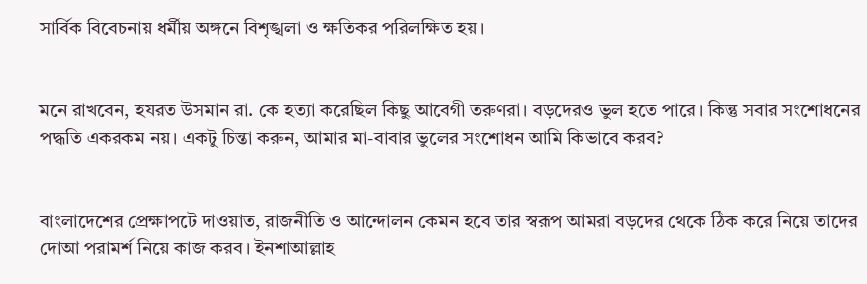সার্বিক বিবেচনায় ধর্মীয় অঙ্গনে বিশৃঙ্খলা ও ক্ষতিকর পরিলক্ষিত হয়।


মনে রাখবেন, হযরত উসমান রা. কে হত্যা করেছিল কিছু আবেগী তরুণরা। বড়দেরও ভুল হতে পারে। কিন্তু সবার সংশোধনের পদ্ধতি একরকম নয়। একটু চিন্তা করুন, আমার মা-বাবার ভুলের সংশোধন আমি কিভাবে করব?


বাংলাদেশের প্রেক্ষাপটে দাওয়াত, রাজনীতি ও আন্দোলন কেমন হবে তার স্বরূপ আমরা বড়দের থেকে ঠিক করে নিয়ে তাদের দোআ পরামর্শ নিয়ে কাজ করব। ইনশাআল্লাহ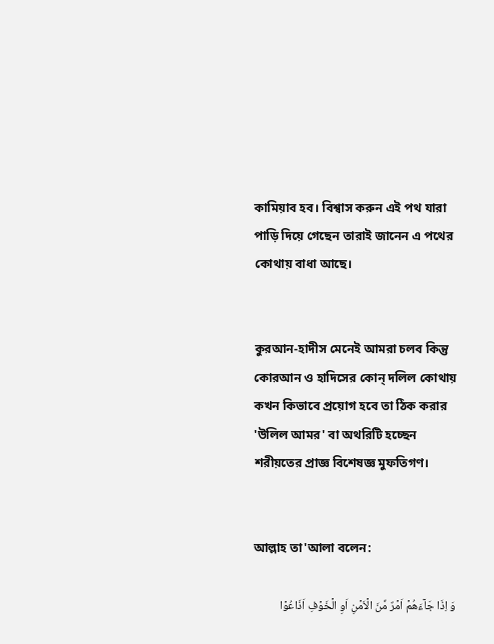কামিয়াব হব। বিশ্বাস করুন এই পথ যারা পাড়ি দিয়ে গেছেন তারাই জানেন এ পথের কোথায় বাধা আছে।


কুরআন-হাদীস মেনেই আমরা চলব কিন্তু কোরআন ও হাদিসের কোন্ দলিল কোথায় কখন কিভাবে প্রয়োগ হবে তা ঠিক করার 'উলিল আমর' বা অথরিটি হচ্ছেন শরীয়তের প্রাজ্ঞ বিশেষজ্ঞ মুফতিগণ।


আল্লাহ তা'আলা বলেন:

وَ اِذَا جَآءَهُمۡ اَمۡرٌ مِّنَ الۡاَمۡنِ اَوِ الۡخَوۡفِ اَذَاعُوۡا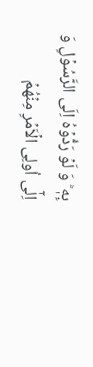بِهٖ ؕ وَ لَوۡ رَدُّوۡهُ اِلَی الرَّسُوۡلِ وَ اِلٰۤی اُولِی الۡاَمۡرِ مِنۡهُمۡ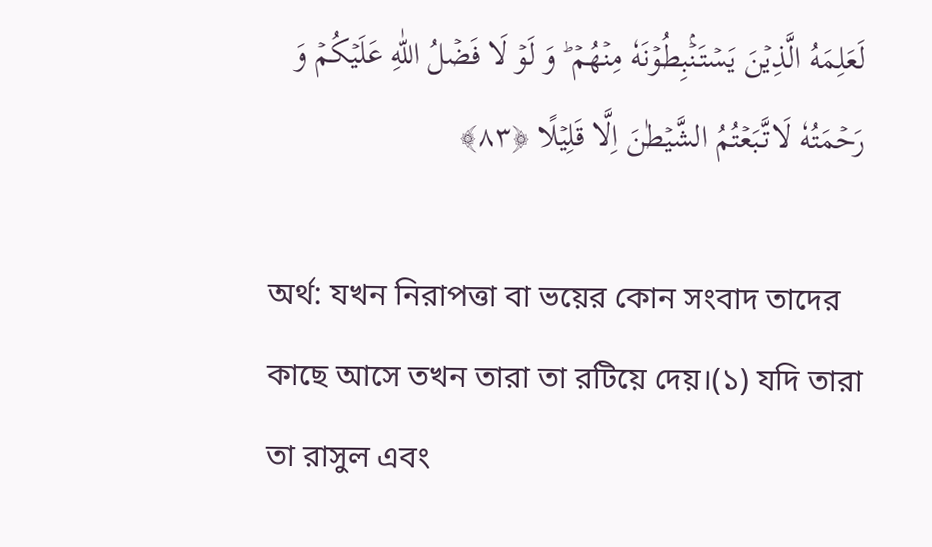لَعَلِمَهُ الَّذِیۡنَ یَسۡتَنۡۢبِطُوۡنَهٗ مِنۡهُمۡ ؕ وَ لَوۡ لَا فَضۡلُ اللّٰهِ عَلَیۡكُمۡ وَ رَحۡمَتُهٗ لَاتَّبَعۡتُمُ الشَّیۡطٰنَ اِلَّا قَلِیۡلًا ﴿۸۳﴾

অর্থ: যখন নিরাপত্তা বা ভয়ের কোন সংবাদ তাদের কাছে আসে তখন তারা তা রটিয়ে দেয়।(১) যদি তারা তা রাসুল এবং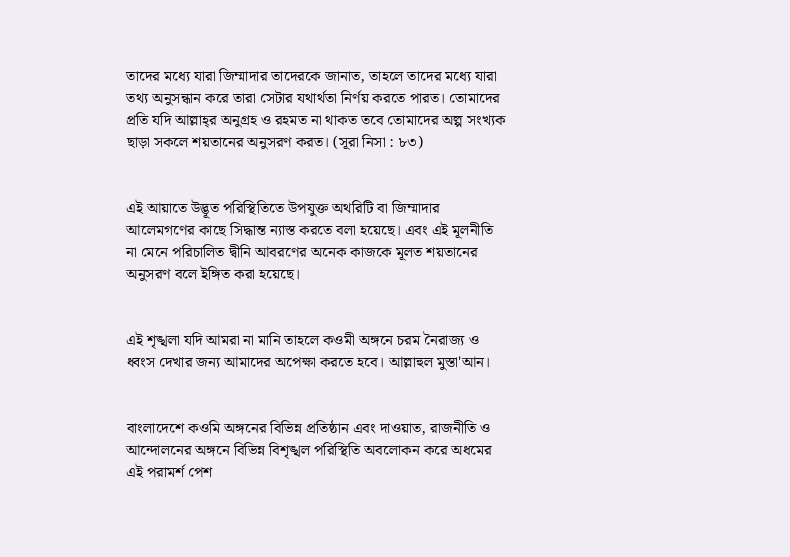তাদের মধ্যে যারা জিম্মাদার তাদেরকে জানাত, তাহলে তাদের মধ্যে যারা তথ্য অনুসন্ধান করে তারা সেটার যথার্থতা নির্ণয় করতে পারত। তোমাদের প্রতি যদি আল্লাহ্‌র অনুগ্রহ ও রহমত না থাকত তবে তোমাদের অল্প সংখ্যক ছাড়া সকলে শয়তানের অনুসরণ করত। (সূরা নিসা : ৮৩)


এই আয়াতে উদ্ভূত পরিস্থিতিতে উপযুক্ত অথরিটি বা জিম্মাদার আলেমগণের কাছে সিদ্ধান্ত ন্যাস্ত করতে বলা হয়েছে। এবং এই মূলনীতি না মেনে পরিচালিত দ্বীনি আবরণের অনেক কাজকে মূলত শয়তানের অনুসরণ বলে ইঙ্গিত করা হয়েছে।


এই শৃঙ্খলা যদি আমরা না মানি তাহলে কওমী অঙ্গনে চরম নৈরাজ্য ও ধ্বংস দেখার জন্য আমাদের অপেক্ষা করতে হবে। আল্লাহুল মুস্তা'আন।


বাংলাদেশে কওমি অঙ্গনের বিভিন্ন প্রতিষ্ঠান এবং দাওয়াত, রাজনীতি ও আন্দোলনের অঙ্গনে বিভিন্ন বিশৃঙ্খল পরিস্থিতি অবলোকন করে অধমের এই পরামর্শ পেশ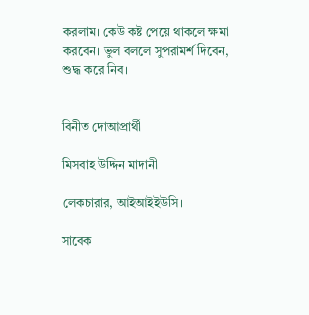করলাম। কেউ কষ্ট পেয়ে থাকলে ক্ষমা করবেন। ভুল বললে সুপরামর্শ দিবেন, শুদ্ধ করে নিব।


বিনীত দোআপ্রার্থী

মিসবাহ উদ্দিন মাদানী

লেকচারার, আইআইইউসি।

সাবেক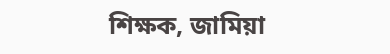শিক্ষক, জামিয়া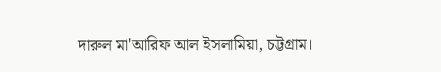দারুল মা'আরিফ আল ইসলামিয়া, চট্টগ্রাম।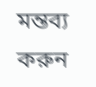মন্তব্য করুন